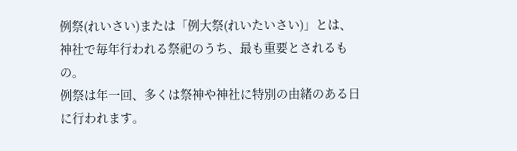例祭(れいさい)または「例大祭(れいたいさい)」とは、神社で毎年行われる祭祀のうち、最も重要とされるもの。
例祭は年一回、多くは祭神や神社に特別の由緒のある日に行われます。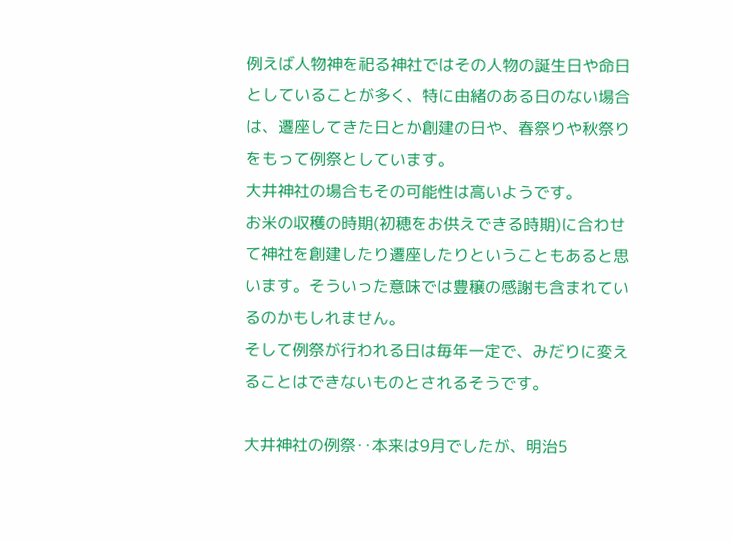例えば人物神を祀る神社ではその人物の誕生日や命日としていることが多く、特に由緒のある日のない場合は、遷座してきた日とか創建の日や、春祭りや秋祭りをもって例祭としています。
大井神社の場合もその可能性は高いようです。
お米の収穫の時期(初穂をお供えできる時期)に合わせて神社を創建したり遷座したりということもあると思います。そういった意味では豊穣の感謝も含まれているのかもしれません。
そして例祭が行われる日は毎年一定で、みだりに変えることはできないものとされるそうです。

大井神社の例祭‥本来は9月でしたが、明治5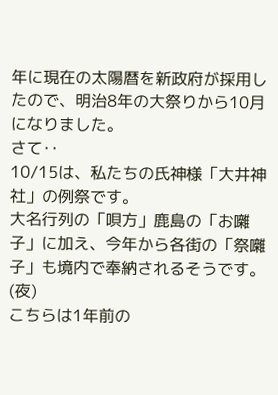年に現在の太陽暦を新政府が採用したので、明治8年の大祭りから10月になりました。
さて‥
10/15は、私たちの氏神様「大井神社」の例祭です。
大名行列の「唄方」鹿島の「お囃子」に加え、今年から各街の「祭囃子」も境内で奉納されるそうです。(夜)
こちらは1年前の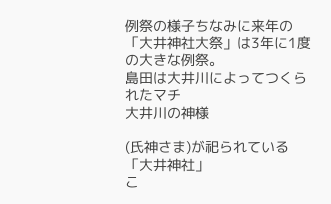例祭の様子ちなみに来年の「大井神社大祭」は3年に1度の大きな例祭。
島田は大井川によってつくられたマチ
大井川の神様

(氏神さま)が祀られている「大井神社」
こ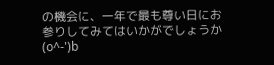の機会に、一年で最も尊い日にお参りしてみてはいかがでしょうか(o^-')b